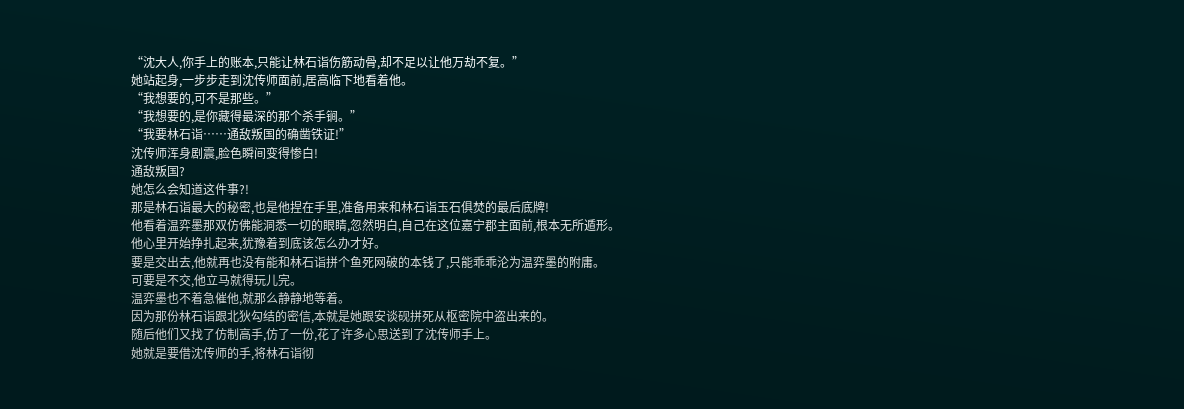“沈大人,你手上的账本,只能让林石诣伤筋动骨,却不足以让他万劫不复。”
她站起身,一步步走到沈传师面前,居高临下地看着他。
“我想要的,可不是那些。”
“我想要的,是你藏得最深的那个杀手锏。”
“我要林石诣……通敌叛国的确凿铁证!”
沈传师浑身剧震,脸色瞬间变得惨白!
通敌叛国?
她怎么会知道这件事?!
那是林石诣最大的秘密,也是他捏在手里,准备用来和林石诣玉石俱焚的最后底牌!
他看着温弈墨那双仿佛能洞悉一切的眼睛,忽然明白,自己在这位嘉宁郡主面前,根本无所遁形。
他心里开始挣扎起来,犹豫着到底该怎么办才好。
要是交出去,他就再也没有能和林石诣拼个鱼死网破的本钱了,只能乖乖沦为温弈墨的附庸。
可要是不交,他立马就得玩儿完。
温弈墨也不着急催他,就那么静静地等着。
因为那份林石诣跟北狄勾结的密信,本就是她跟安谈砚拼死从枢密院中盗出来的。
随后他们又找了仿制高手,仿了一份,花了许多心思送到了沈传师手上。
她就是要借沈传师的手,将林石诣彻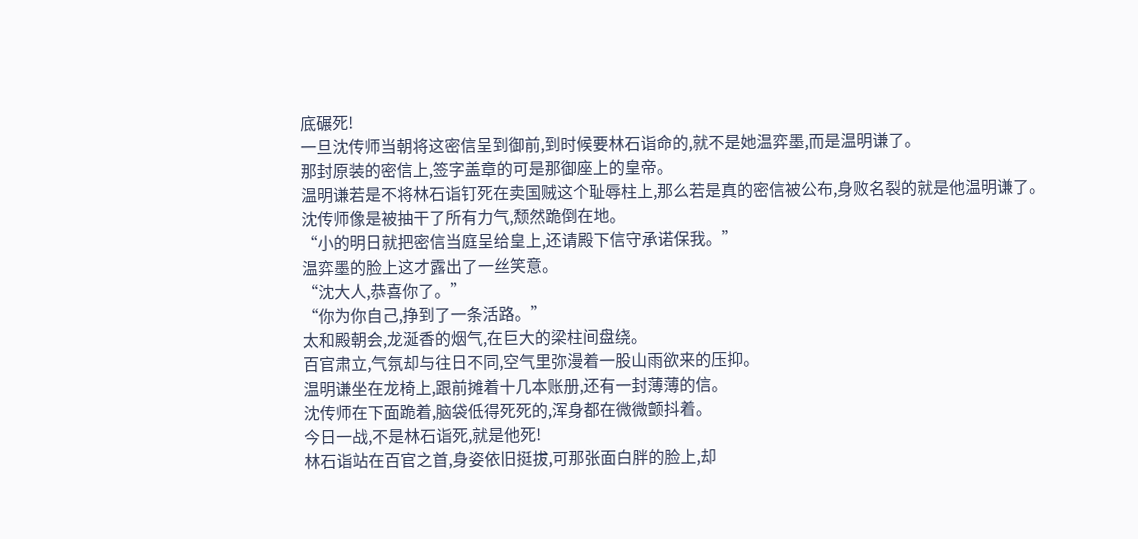底碾死!
一旦沈传师当朝将这密信呈到御前,到时候要林石诣命的,就不是她温弈墨,而是温明谦了。
那封原装的密信上,签字盖章的可是那御座上的皇帝。
温明谦若是不将林石诣钉死在卖国贼这个耻辱柱上,那么若是真的密信被公布,身败名裂的就是他温明谦了。
沈传师像是被抽干了所有力气,颓然跪倒在地。
“小的明日就把密信当庭呈给皇上,还请殿下信守承诺保我。”
温弈墨的脸上这才露出了一丝笑意。
“沈大人,恭喜你了。”
“你为你自己,挣到了一条活路。”
太和殿朝会,龙涎香的烟气,在巨大的梁柱间盘绕。
百官肃立,气氛却与往日不同,空气里弥漫着一股山雨欲来的压抑。
温明谦坐在龙椅上,跟前摊着十几本账册,还有一封薄薄的信。
沈传师在下面跪着,脑袋低得死死的,浑身都在微微颤抖着。
今日一战,不是林石诣死,就是他死!
林石诣站在百官之首,身姿依旧挺拔,可那张面白胖的脸上,却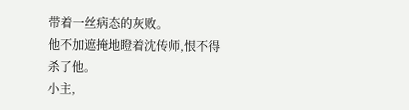带着一丝病态的灰败。
他不加遮掩地瞪着沈传师,恨不得杀了他。
小主,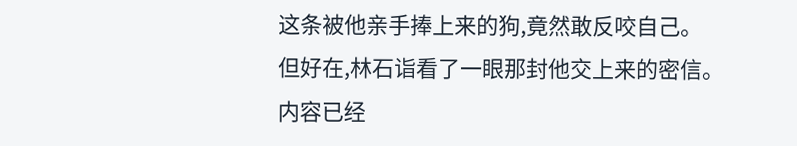这条被他亲手捧上来的狗,竟然敢反咬自己。
但好在,林石诣看了一眼那封他交上来的密信。
内容已经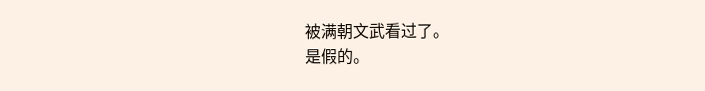被满朝文武看过了。
是假的。